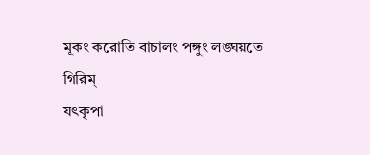মূকং করোতি বাচালং পঙ্গুং লঙ্ঘয়তে গিরিম্
যৎকৃপা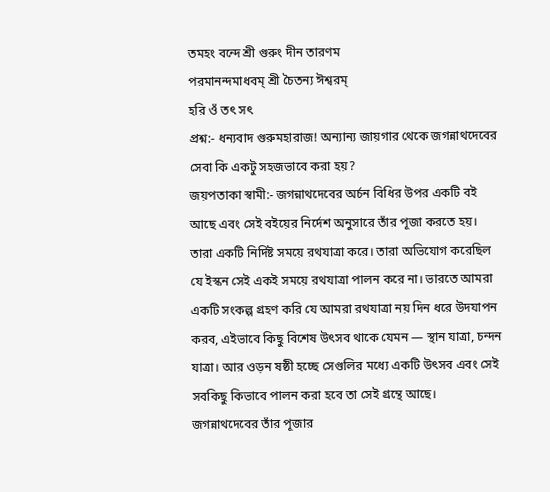তমহং বন্দে শ্রী গুরুং দীন তারণম
পরমানন্দমাধবম্ শ্রী চৈতন্য ঈশ্বরম্
হরি ওঁ তৎ সৎ
প্রশ্ন:- ধন্যবাদ গুরুমহারাজ! অন্যান্য জায়গার থেকে জগন্নাথদেবের সেবা কি একটু সহজভাবে করা হয়?
জয়পতাকা স্বামী:- জগন্নাথদেবের অর্চন বিধির উপর একটি বই আছে এবং সেই বইয়ের নির্দেশ অনুসারে তাঁর পূজা করতে হয়। তারা একটি নির্দিষ্ট সময়ে রথযাত্রা করে। তারা অভিযোগ করেছিল যে ইস্কন সেই একই সময়ে রথযাত্রা পালন করে না। ভারতে আমরা একটি সংকল্প গ্রহণ করি যে আমরা রথযাত্রা নয় দিন ধরে উদযাপন করব, এইভাবে কিছু বিশেষ উৎসব থাকে যেমন — স্থান যাত্রা, চন্দন যাত্রা। আর ওড়ন ষষ্ঠী হচ্ছে সেগুলির মধ্যে একটি উৎসব এবং সেই সবকিছু কিভাবে পালন করা হবে তা সেই গ্রন্থে আছে। জগন্নাথদেবের তাঁর পূজার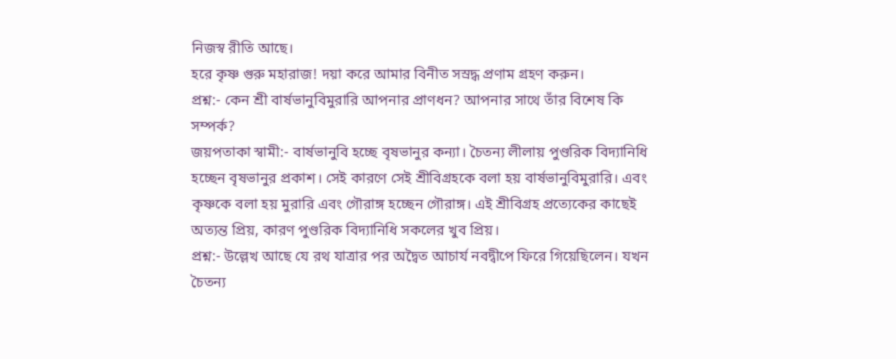নিজস্ব রীতি আছে।
হরে কৃষ্ণ গুরু মহারাজ! দয়া করে আমার বিনীত সস্রদ্ধ প্রণাম গ্রহণ করুন।
প্রশ্ন:- কেন শ্রী বার্ষভানুবিমুরারি আপনার প্রাণধন? আপনার সাথে তাঁর বিশেষ কি সম্পর্ক?
জয়পতাকা স্বামী:- বার্ষভানুবি হচ্ছে বৃষভানুর কন্যা। চৈতন্য লীলায় পুণ্ডরিক বিদ্যানিধি হচ্ছেন বৃষভানুর প্রকাশ। সেই কারণে সেই শ্রীবিগ্রহকে বলা হয় বার্ষভানুবিমুরারি। এবং কৃষ্ণকে বলা হয় মুরারি এবং গৌরাঙ্গ হচ্ছেন গৌরাঙ্গ। এই শ্রীবিগ্রহ প্রত্যেকের কাছেই অত্যন্ত প্রিয়, কারণ পুণ্ডরিক বিদ্যানিধি সকলের খুব প্রিয়।
প্রশ্ন:- উল্লেখ আছে যে রথ যাত্রার পর অদ্বৈত আচার্য নবদ্বীপে ফিরে গিয়েছিলেন। যখন চৈতন্য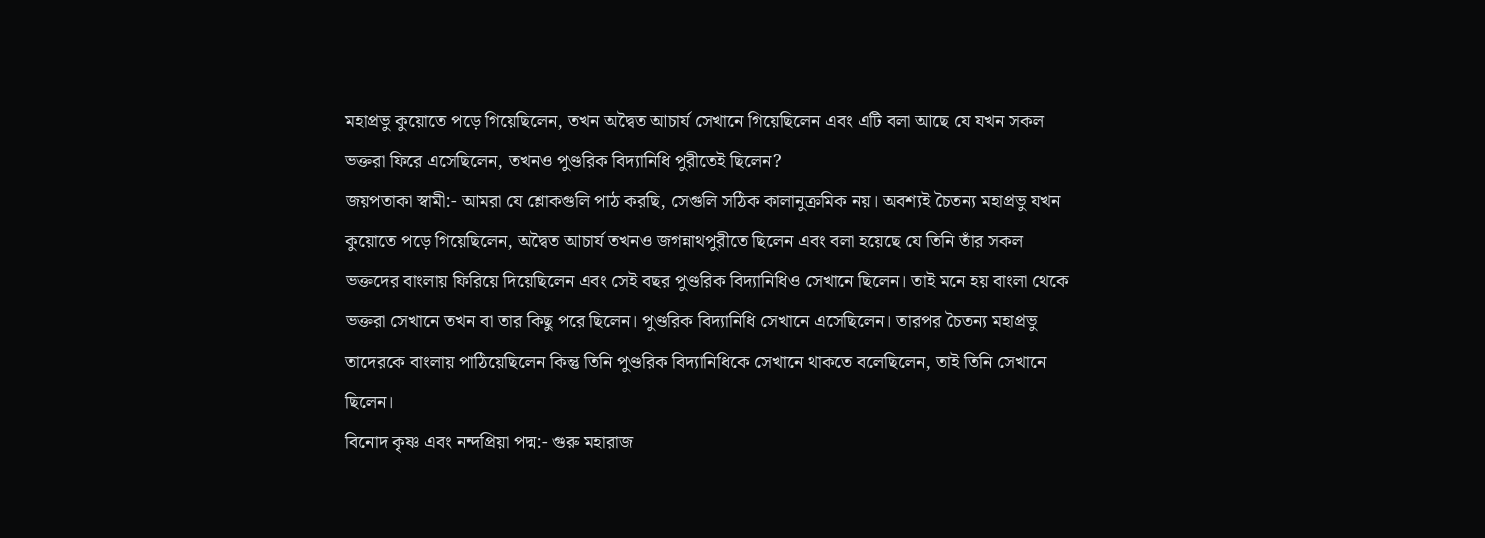মহাপ্রভু কুয়োতে পড়ে গিয়েছিলেন, তখন অদ্বৈত আচার্য সেখানে গিয়েছিলেন এবং এটি বলা আছে যে যখন সকল ভক্তরা ফিরে এসেছিলেন, তখনও পুণ্ডরিক বিদ্যানিধি পুরীতেই ছিলেন?
জয়পতাকা স্বামী:- আমরা যে শ্লোকগুলি পাঠ করছি, সেগুলি সঠিক কালানুক্রমিক নয়। অবশ্যই চৈতন্য মহাপ্রভু যখন কুয়োতে পড়ে গিয়েছিলেন, অদ্বৈত আচার্য তখনও জগন্নাথপুরীতে ছিলেন এবং বলা হয়েছে যে তিনি তাঁর সকল ভক্তদের বাংলায় ফিরিয়ে দিয়েছিলেন এবং সেই বছর পুণ্ডরিক বিদ্যানিধিও সেখানে ছিলেন। তাই মনে হয় বাংলা থেকে ভক্তরা সেখানে তখন বা তার কিছু পরে ছিলেন। পুণ্ডরিক বিদ্যানিধি সেখানে এসেছিলেন। তারপর চৈতন্য মহাপ্রভু তাদেরকে বাংলায় পাঠিয়েছিলেন কিন্তু তিনি পুণ্ডরিক বিদ্যানিধিকে সেখানে থাকতে বলেছিলেন, তাই তিনি সেখানে ছিলেন।
বিনোদ কৃষ্ণ এবং নন্দপ্রিয়া পদ্ম:- গুরু মহারাজ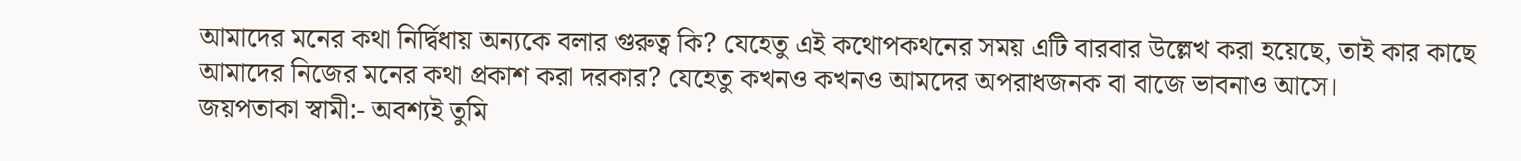আমাদের মনের কথা নির্দ্বিধায় অন্যকে বলার গুরুত্ব কি? যেহেতু এই কথোপকথনের সময় এটি বারবার উল্লেখ করা হয়েছে, তাই কার কাছে আমাদের নিজের মনের কথা প্রকাশ করা দরকার? যেহেতু কখনও কখনও আমদের অপরাধজনক বা বাজে ভাবনাও আসে।
জয়পতাকা স্বামী:- অবশ্যই তুমি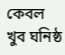কেবল খুব ঘনিষ্ঠ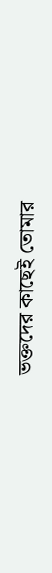ভক্তদের কাছেই তোমার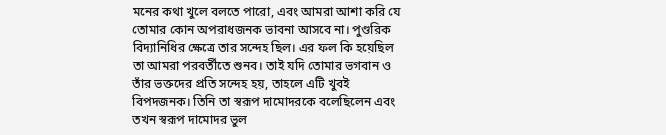মনের কথা খুলে বলতে পারো, এবং আমরা আশা করি যে তোমার কোন অপরাধজনক ভাবনা আসবে না। পুণ্ডরিক বিদ্যানিধির ক্ষেত্রে তার সন্দেহ ছিল। এর ফল কি হয়েছিল তা আমরা পরবর্তীতে শুনব। তাই যদি তোমার ভগবান ও তাঁর ভক্তদের প্রতি সন্দেহ হয়, তাহলে এটি খুবই বিপদজনক। তিনি তা স্বরূপ দামোদরকে বলেছিলেন এবং তখন স্বরূপ দামোদর ভুল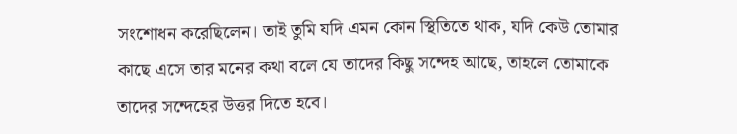সংশোধন করেছিলেন। তাই তুমি যদি এমন কোন স্থিতিতে থাক, যদি কেউ তোমার কাছে এসে তার মনের কথা বলে যে তাদের কিছু সন্দেহ আছে, তাহলে তোমাকে তাদের সন্দেহের উত্তর দিতে হবে।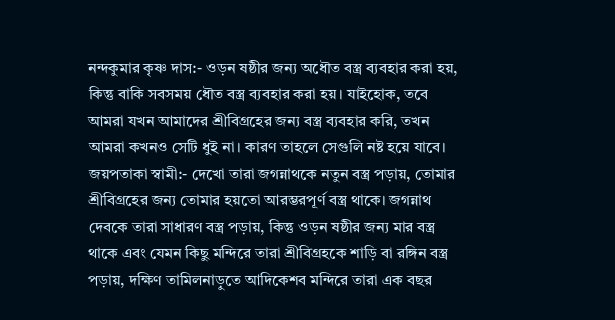নন্দকুমার কৃষ্ণ দাস:- ওড়ন ষষ্ঠীর জন্য অধৌত বস্ত্র ব্যবহার করা হয়, কিন্তু বাকি সবসময় ধৌত বস্ত্র ব্যবহার করা হয়। যাইহোক, তবে আমরা যখন আমাদের শ্রীবিগ্রহের জন্য বস্ত্র ব্যবহার করি, তখন আমরা কখনও সেটি ধুই না। কারণ তাহলে সেগুলি নষ্ট হয়ে যাবে।
জয়পতাকা স্বামী:- দেখো তারা জগন্নাথকে নতুন বস্ত্র পড়ায়, তোমার শ্রীবিগ্রহের জন্য তোমার হয়তো আরম্ভরপূর্ণ বস্ত্র থাকে। জগন্নাথ দেবকে তারা সাধারণ বস্ত্র পড়ায়, কিন্তু ওড়ন ষষ্ঠীর জন্য মার বস্ত্র থাকে এবং যেমন কিছু মন্দিরে তারা শ্রীবিগ্রহকে শাড়ি বা রঙ্গিন বস্ত্র পড়ায়, দক্ষিণ তামিলনাড়ুতে আদিকেশব মন্দিরে তারা এক বছর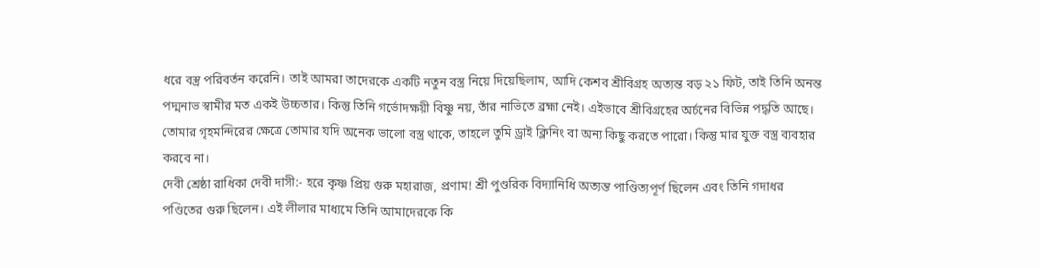ধরে বস্ত্র পরিবর্তন করেনি। তাই আমরা তাদেরকে একটি নতুন বস্ত্র নিয়ে দিয়েছিলাম, আদি কেশব শ্রীবিগ্রহ অত্যন্ত বড় ২১ ফিট, তাই তিনি অনন্ত পদ্মনাভ স্বামীর মত একই উচ্চতার। কিন্তু তিনি গর্ভোদক্ষয়ী বিষ্ণু নয়, তাঁর নাভিতে ব্রহ্মা নেই। এইভাবে শ্রীবিগ্রহের অর্চনের বিভিন্ন পদ্ধতি আছে। তোমার গৃহমন্দিরের ক্ষেত্রে তোমার যদি অনেক ভালো বস্ত্র থাকে, তাহলে তুমি ড্রাই ক্লিনিং বা অন্য কিছু করতে পারো। কিন্তু মার যুক্ত বস্ত্র ব্যবহার করবে না।
দেবী শ্রেষ্ঠা রাধিকা দেবী দাসী:- হরে কৃষ্ণ প্রিয় গুরু মহারাজ, প্রণাম! শ্রী পুণ্ডরিক বিদ্যানিধি অত্যন্ত পাণ্ডিত্যপূর্ণ ছিলেন এবং তিনি গদাধর পণ্ডিতের গুরু ছিলেন। এই লীলার মাধ্যমে তিনি আমাদেরকে কি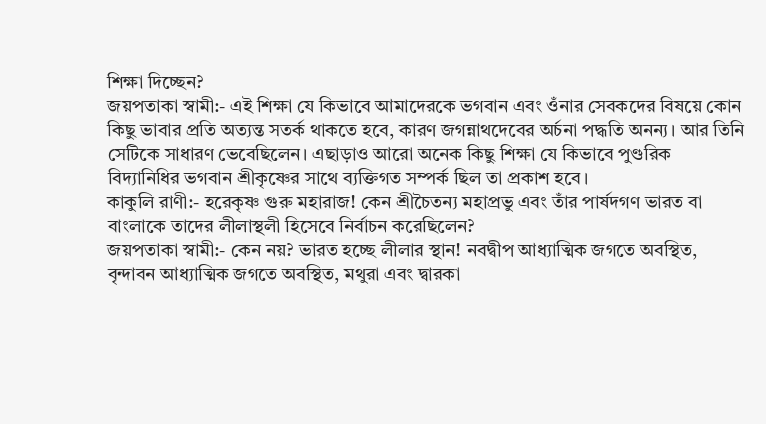শিক্ষা দিচ্ছেন?
জয়পতাকা স্বামী:- এই শিক্ষা যে কিভাবে আমাদেরকে ভগবান এবং ওঁনার সেবকদের বিষয়ে কোন কিছু ভাবার প্রতি অত্যন্ত সতর্ক থাকতে হবে, কারণ জগন্নাথদেবের অর্চনা পদ্ধতি অনন্য। আর তিনি সেটিকে সাধারণ ভেবেছিলেন। এছাড়াও আরো অনেক কিছু শিক্ষা যে কিভাবে পুণ্ডরিক বিদ্যানিধির ভগবান শ্রীকৃষ্ণের সাথে ব্যক্তিগত সম্পর্ক ছিল তা প্রকাশ হবে।
কাকুলি রাণী:- হরেকৃষ্ণ গুরু মহারাজ! কেন শ্রীচৈতন্য মহাপ্রভু এবং তাঁর পার্ষদগণ ভারত বা বাংলাকে তাদের লীলাস্থলী হিসেবে নির্বাচন করেছিলেন?
জয়পতাকা স্বামী:- কেন নয়? ভারত হচ্ছে লীলার স্থান! নবদ্বীপ আধ্যাত্মিক জগতে অবস্থিত, বৃন্দাবন আধ্যাত্মিক জগতে অবস্থিত, মথুরা এবং দ্বারকা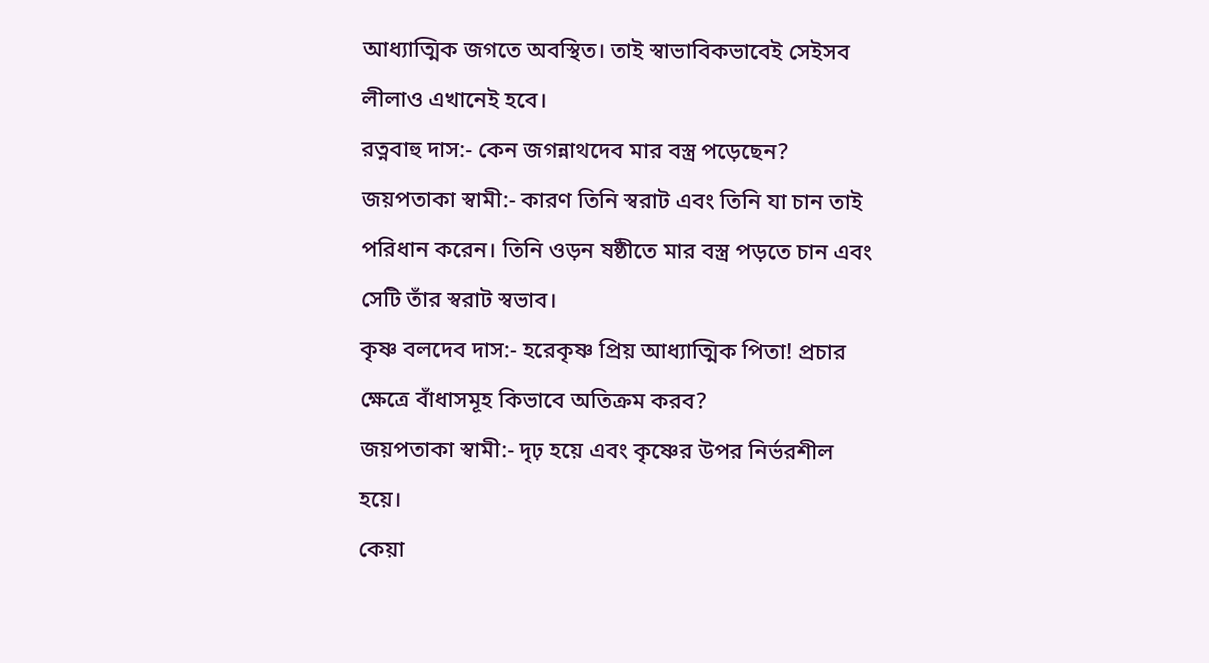আধ্যাত্মিক জগতে অবস্থিত। তাই স্বাভাবিকভাবেই সেইসব লীলাও এখানেই হবে।
রত্নবাহু দাস:- কেন জগন্নাথদেব মার বস্ত্র পড়েছেন?
জয়পতাকা স্বামী:- কারণ তিনি স্বরাট এবং তিনি যা চান তাই পরিধান করেন। তিনি ওড়ন ষষ্ঠীতে মার বস্ত্র পড়তে চান এবং সেটি তাঁর স্বরাট স্বভাব।
কৃষ্ণ বলদেব দাস:- হরেকৃষ্ণ প্রিয় আধ্যাত্মিক পিতা! প্রচার ক্ষেত্রে বাঁধাসমূহ কিভাবে অতিক্রম করব?
জয়পতাকা স্বামী:- দৃঢ় হয়ে এবং কৃষ্ণের উপর নির্ভরশীল হয়ে।
কেয়া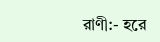রাণী:- হরে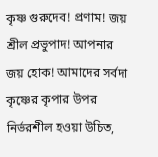কৃষ্ণ গুরুদেব! প্রণাম! জয় শ্রীল প্রভুপাদ! আপনার জয় হোক! আমাদের সর্বদা কৃষ্ণের কৃপার উপর নির্ভরশীল হওয়া উচিত,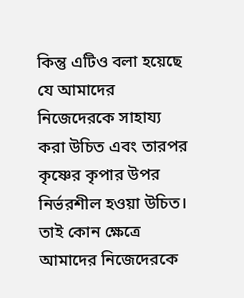কিন্তু এটিও বলা হয়েছে যে আমাদের নিজেদেরকে সাহায্য করা উচিত এবং তারপর কৃষ্ণের কৃপার উপর নির্ভরশীল হওয়া উচিত। তাই কোন ক্ষেত্রে আমাদের নিজেদেরকে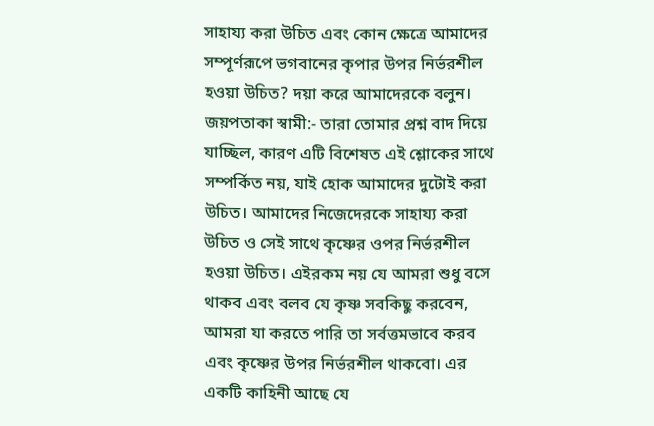সাহায্য করা উচিত এবং কোন ক্ষেত্রে আমাদের সম্পূর্ণরূপে ভগবানের কৃপার উপর নির্ভরশীল হওয়া উচিত? দয়া করে আমাদেরকে বলুন।
জয়পতাকা স্বামী:- তারা তোমার প্রশ্ন বাদ দিয়ে যাচ্ছিল, কারণ এটি বিশেষত এই শ্লোকের সাথে সম্পর্কিত নয়, যাই হোক আমাদের দুটোই করা উচিত। আমাদের নিজেদেরকে সাহায্য করা উচিত ও সেই সাথে কৃষ্ণের ওপর নির্ভরশীল হওয়া উচিত। এইরকম নয় যে আমরা শুধু বসে থাকব এবং বলব যে কৃষ্ণ সবকিছু করবেন, আমরা যা করতে পারি তা সর্বত্তমভাবে করব এবং কৃষ্ণের উপর নির্ভরশীল থাকবো। এর একটি কাহিনী আছে যে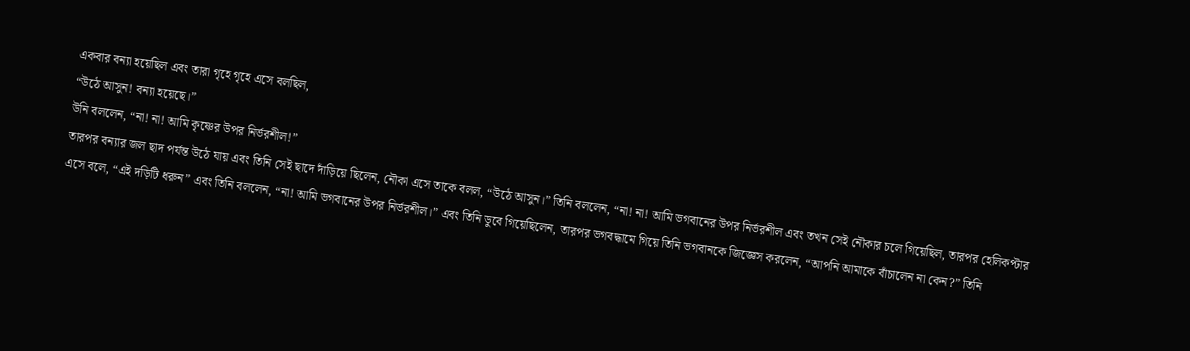একবার বন্যা হয়েছিল এবং তারা গৃহে গৃহে এসে বলছিল,
“উঠে আসুন! বন্যা হয়েছে।”
উনি বললেন, “না! না! আমি কৃষ্ণের উপর নির্ভরশীল!”
তারপর বন্যার জল ছাদ পর্যন্ত উঠে যায় এবং তিনি সেই ছাদে দাঁড়িয়ে ছিলেন, নৌকা এসে তাকে বলল, “উঠে আসুন।” তিনি বললেন, “না! না! আমি ভগবানের উপর নির্ভরশীল এবং তখন সেই নৌকার চলে গিয়েছিল, তারপর হেলিকপ্টার এসে বলে, “এই দড়িটি ধরুন” এবং তিনি বললেন, “না! আমি ভগবানের উপর নির্ভরশীল।” এবং তিনি ডুবে গিয়েছিলেন, তারপর ভগবদ্ধামে গিয়ে তিনি ভগবানকে জিজ্ঞেস করলেন, “আপনি আমাকে বাঁচালেন না কেন?” তিনি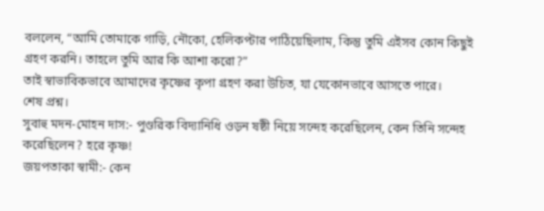বললেন, “আমি তোমাকে গাড়ি, নৌকো, হেলিকপ্টার পাঠিয়েছিলাম, কিন্তু তুমি এইসব কোন কিছুই গ্রহণ করনি। তাহলে তুমি আর কি আশা করো?”
তাই স্বাভাবিকভাবে আমাদের কৃষ্ণের কৃপা গ্রহণ করা উচিত, যা যেকোনভাবে আসতে পারে।
শেষ প্রশ্ন।
সুবাহু মদন-মোহন দাস:- পুণ্ডরিক বিদ্যানিধি ওড়ন ষষ্ঠী নিয়ে সন্দেহ করেছিলেন, কেন তিনি সন্দেহ করেছিলেন? হরে কৃষ্ণ!
জয়পতাকা স্বামী:- কেন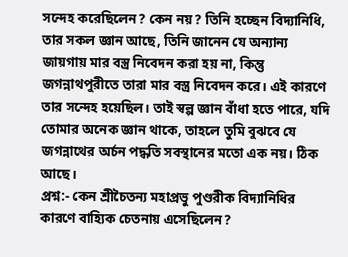সন্দেহ করেছিলেন? কেন নয়? তিনি হচ্ছেন বিদ্যানিধি, তার সকল জ্ঞান আছে, তিনি জানেন যে অন্যান্য জায়গায় মার বস্ত্র নিবেদন করা হয় না, কিন্তু জগন্নাথপুরীতে তারা মার বস্ত্র নিবেদন করে। এই কারণে তার সন্দেহ হয়েছিল। তাই স্বল্প জ্ঞান বাঁধা হতে পারে, যদি তোমার অনেক জ্ঞান থাকে, তাহলে তুমি বুঝবে যে জগন্নাথের অর্চন পদ্ধতি সবস্থানের মতো এক নয়। ঠিক আছে।
প্রশ্ন:- কেন শ্রীচৈতন্য মহাপ্রভু পুণ্ডরীক বিদ্যানিধির কারণে বাহ্যিক চেতনায় এসেছিলেন?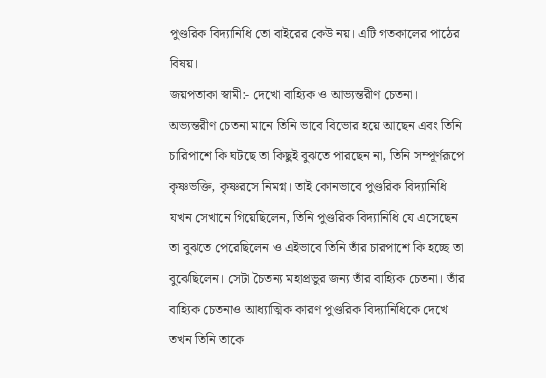পুণ্ডরিক বিদ্যানিধি তো বাইরের কেউ নয়। এটি গতকালের পাঠের বিষয়।
জয়পতাকা স্বামী:- দেখো বাহ্যিক ও আভ্যন্তরীণ চেতনা। অভ্যন্তরীণ চেতনা মানে তিনি ভাবে বিভোর হয়ে আছেন এবং তিনি চারিপাশে কি ঘটছে তা কিছুই বুঝতে পারছেন না, তিনি সম্পূর্ণরূপে কৃষ্ণভক্তি, কৃষ্ণরসে নিমগ্ন। তাই কোনভাবে পুণ্ডরিক বিদ্যানিধি যখন সেখানে গিয়েছিলেন, তিনি পুণ্ডরিক বিদ্যানিধি যে এসেছেন তা বুঝতে পেরেছিলেন ও এইভাবে তিনি তাঁর চারপাশে কি হচ্ছে তা বুঝেছিলেন। সেটা চৈতন্য মহাপ্রভুর জন্য তাঁর বাহ্যিক চেতনা। তাঁর বাহ্যিক চেতনাও আধ্যাত্মিক কারণ পুণ্ডরিক বিদ্যানিধিকে দেখে তখন তিনি তাকে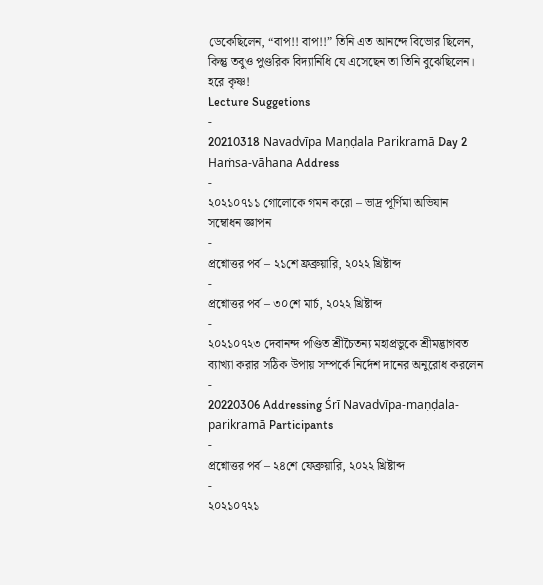ডেকেছিলেন, “বাপ!! বাপ!!” তিনি এত আনন্দে বিভোর ছিলেন, কিন্তু তবুও পুণ্ডরিক বিদ্যানিধি যে এসেছেন তা তিনি বুঝেছিলেন। হরে কৃষ্ণ!
Lecture Suggetions
-
20210318 Navadvīpa Maṇḍala Parikramā Day 2 Haṁsa-vāhana Address
-
২০২১০৭১১ গোলোকে গমন করো – ভাদ্র পূর্ণিমা অভিযান সম্বোধন জ্ঞাপন
-
প্রশ্নোত্তর পর্ব – ২১শে ফ্রব্রুয়ারি, ২০২২ খ্রিষ্টাব্দ
-
প্রশ্নোত্তর পর্ব – ৩০শে মার্চ, ২০২২ খ্রিষ্টাব্দ
-
২০২১০৭২৩ দেবানন্দ পণ্ডিত শ্রীচৈতন্য মহাপ্রভুকে শ্রীমদ্ভাগবত ব্যাখ্যা করার সঠিক উপায় সম্পর্কে নির্দেশ দানের অনুরোধ করলেন
-
20220306 Addressing Śrī Navadvīpa-maṇḍala-parikramā Participants
-
প্রশ্নোত্তর পর্ব – ২৪শে ফেব্রুয়ারি, ২০২২ খ্রিষ্টাব্দ
-
২০২১০৭২১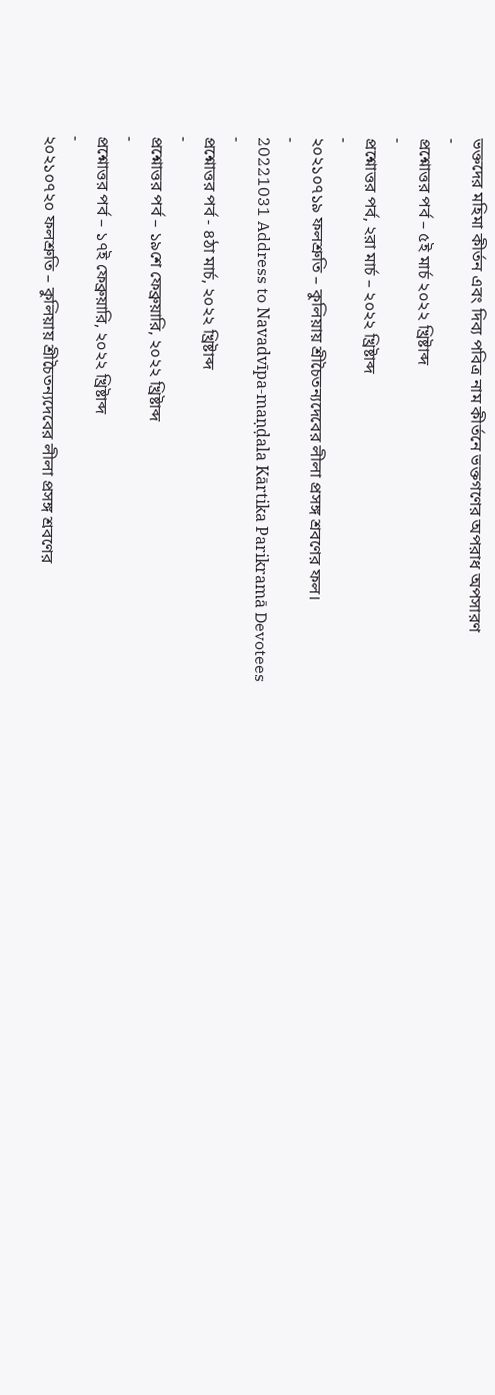ভক্তদের মহিমা কীর্তন এবং দিব্য পবিত্র নাম কীর্তনে ভক্তগণের অপরাধ অপসারণ
-
প্রশ্নোত্তর পর্ব – ৫ই মার্চ ২০২২ খ্রিষ্টাব্দ
-
প্রশ্নোত্তর পর্ব, ২রা মার্চ – ২০২২ খ্রিষ্টাব্দ
-
২০২১০৭১৯ ফলশ্রুতি – কুলিয়ায় শ্রীচৈতন্যদেবের লীলা প্রসঙ্গ শ্রবণের ফল।
-
20221031 Address to Navadvīpa-maṇḍala Kārtika Parikramā Devotees
-
প্রশ্নোত্তর পর্ব - ৪ঠা মার্চ, ২০২২ খ্রিষ্টাব্দ
-
প্রশ্নোত্তর পর্ব – ১৯শে ফেব্রুয়ারি, ২০২২ খ্রিষ্টাব্দ
-
প্রশ্নোত্তর পর্ব – ১৭ই ফেব্রুয়ারি, ২০২২ খ্রিষ্টাব্দ
-
২০২১০৭২০ ফলশ্রুতি – কুলিয়ায় শ্রীচৈতন্যদেবের লীলা প্রসঙ্গ শ্রবণের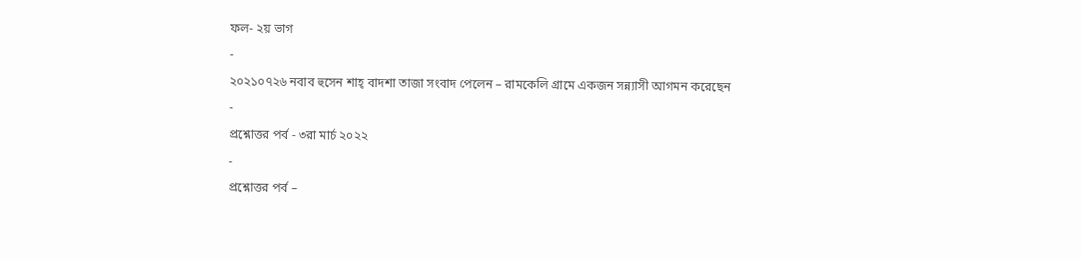ফল- ২য় ভাগ
-
২০২১০৭২৬ নবাব হুসেন শাহ্ বাদশা তাজা সংবাদ পেলেন – রামকেলি গ্রামে একজন সন্ন্যাসী আগমন করেছেন
-
প্রশ্নোত্তর পর্ব - ৩রা মার্চ ২০২২
-
প্রশ্নোত্তর পর্ব –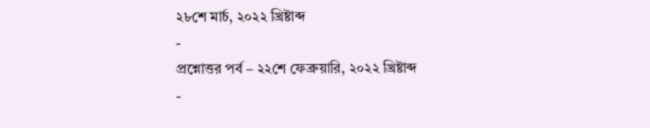২৮শে মার্চ, ২০২২ খ্রিষ্টাব্দ
-
প্রশ্নোত্তর পর্ব – ২২শে ফেব্রুয়ারি, ২০২২ খ্রিষ্টাব্দ
-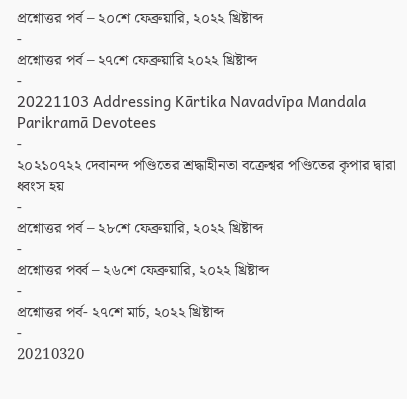প্রশ্নোত্তর পর্ব – ২০শে ফেব্রুয়ারি, ২০২২ খ্রিষ্টাব্দ
-
প্রশ্নোত্তর পর্ব – ২৭শে ফেব্রুয়ারি ২০২২ খ্রিষ্টাব্দ
-
20221103 Addressing Kārtika Navadvīpa Mandala Parikramā Devotees
-
২০২১০৭২২ দেবানন্দ পণ্ডিতের শ্রদ্ধাহীনতা বক্রেশ্বর পণ্ডিতের কৃপার দ্বারা ধ্বংস হয়
-
প্রশ্নোত্তর পর্ব – ২৮শে ফেব্রুয়ারি, ২০২২ খ্রিষ্টাব্দ
-
প্রশ্নোত্তর পর্ব্ব – ২৬শে ফেব্রুয়ারি, ২০২২ খ্রিষ্টাব্দ
-
প্রশ্নোত্তর পর্ব- ২৭শে মার্চ, ২০২২ খ্রিষ্টাব্দ
-
20210320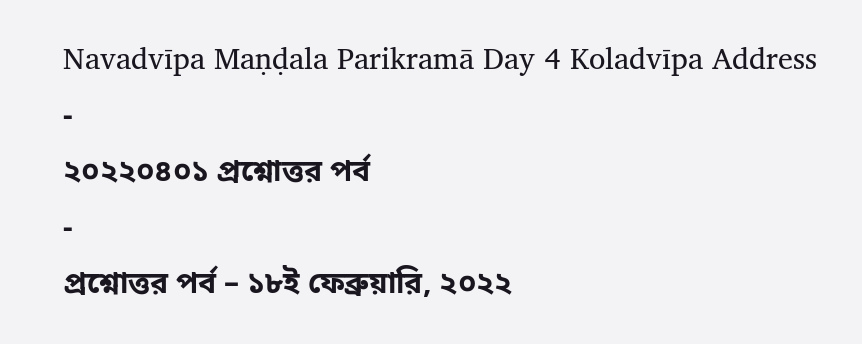Navadvīpa Maṇḍala Parikramā Day 4 Koladvīpa Address
-
২০২২০৪০১ প্রশ্নোত্তর পর্ব
-
প্রশ্নোত্তর পর্ব – ১৮ই ফেব্রুয়ারি, ২০২২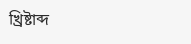খ্রিষ্টাব্দ